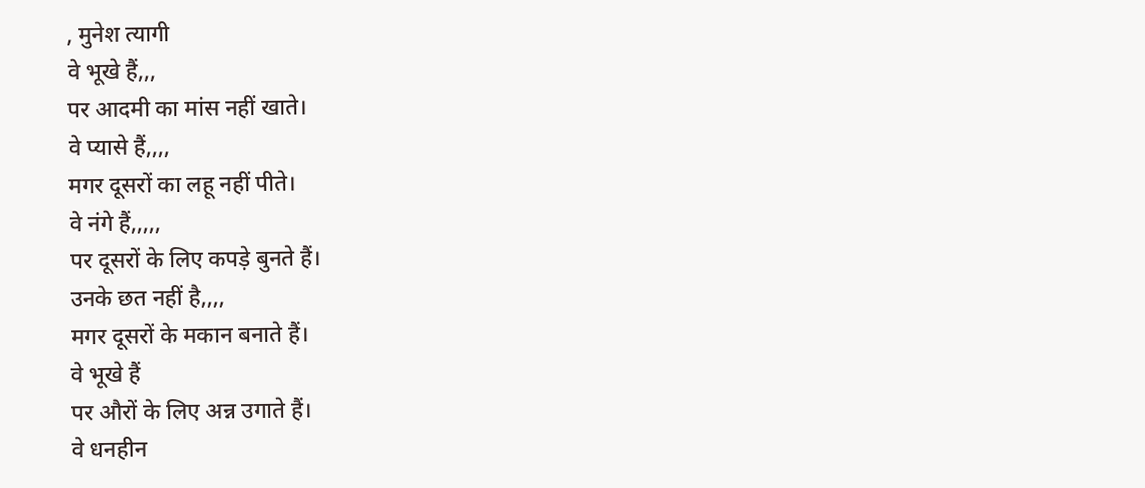, मुनेश त्यागी
वे भूखे हैं,,,
पर आदमी का मांस नहीं खाते।
वे प्यासे हैं,,,,
मगर दूसरों का लहू नहीं पीते।
वे नंगे हैं,,,,,
पर दूसरों के लिए कपड़े बुनते हैं।
उनके छत नहीं है,,,,
मगर दूसरों के मकान बनाते हैं।
वे भूखे हैं
पर औरों के लिए अन्न उगाते हैं।
वे धनहीन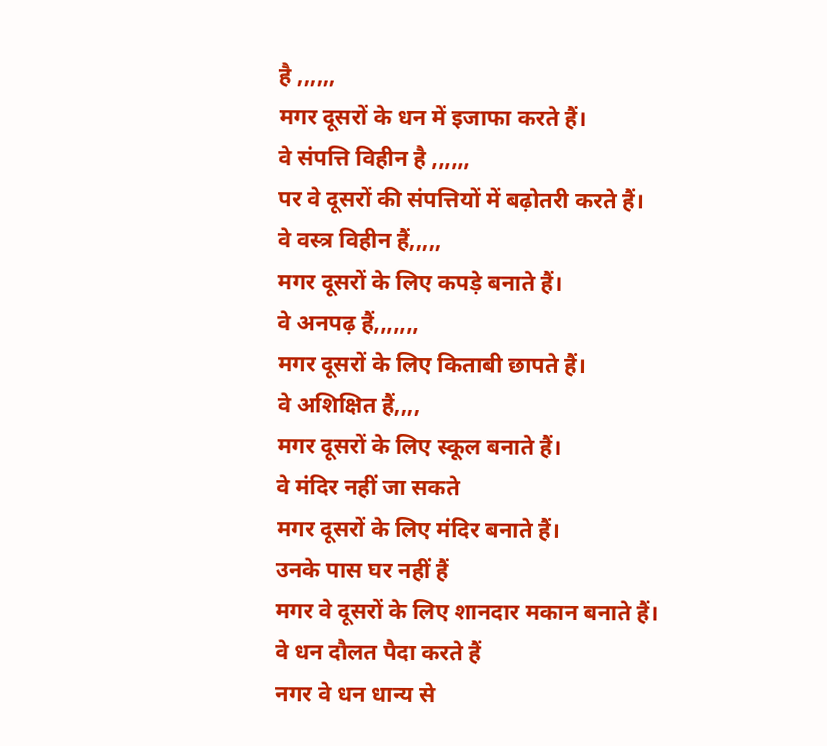है ,,,,,,
मगर दूसरों के धन में इजाफा करते हैं।
वे संपत्ति विहीन है ,,,,,,
पर वे दूसरों की संपत्तियों में बढ़ोतरी करते हैं।
वे वस्त्र विहीन हैं,,,,,
मगर दूसरों के लिए कपड़े बनाते हैं।
वे अनपढ़ हैं,,,,,,,
मगर दूसरों के लिए किताबी छापते हैं।
वे अशिक्षित हैं,,,,
मगर दूसरों के लिए स्कूल बनाते हैं।
वे मंदिर नहीं जा सकते
मगर दूसरों के लिए मंदिर बनाते हैं।
उनके पास घर नहीं हैं
मगर वे दूसरों के लिए शानदार मकान बनाते हैं।
वे धन दौलत पैदा करते हैं
नगर वे धन धान्य से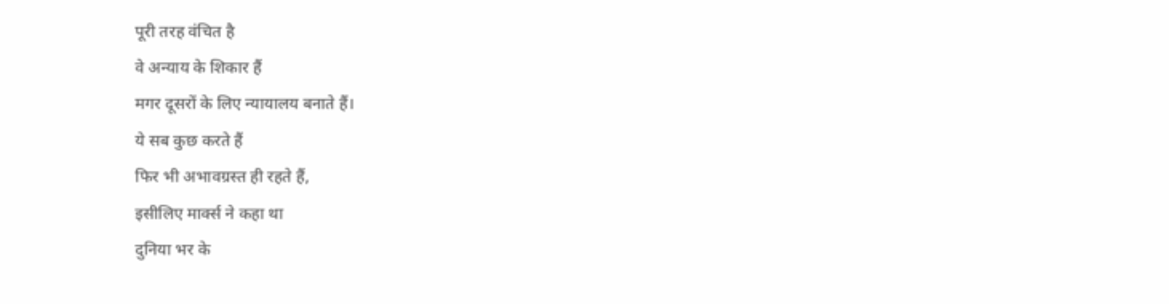पूरी तरह वंचित है
वे अन्याय के शिकार हैं
मगर दूसरों के लिए न्यायालय बनाते हैं।
ये सब कुछ करते हैं
फिर भी अभावग्रस्त ही रहते हैं,
इसीलिए मार्क्स ने कहा था
दुनिया भर के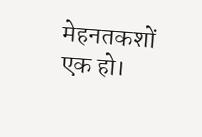मेहनतकशों एक हो।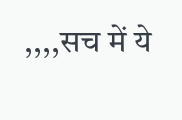,,,,सच में ये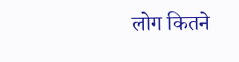लोग कितने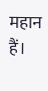महान हैं।